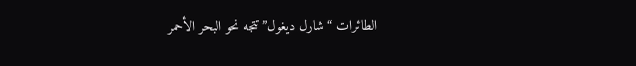الطائرات “شارل ديغول” تتجه نحو البحر الأحمر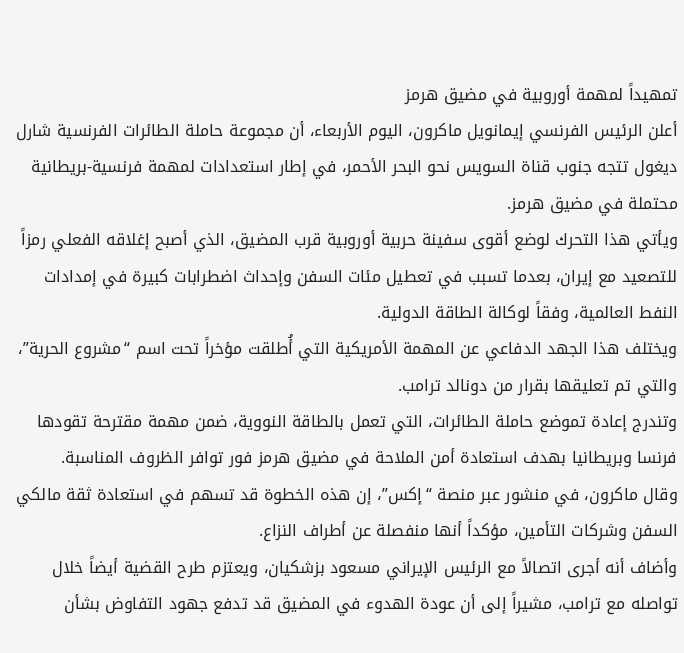تمهيداً لمهمة أوروبية في مضيق هرمز
أعلن الرئيس الفرنسي إيمانويل ماكرون، اليوم الأربعاء، أن مجموعة حاملة الطائرات الفرنسية شارل ديغول تتجه جنوب قناة السويس نحو البحر الأحمر، في إطار استعدادات لمهمة فرنسية-بريطانية محتملة في مضيق هرمز.
ويأتي هذا التحرك لوضع أقوى سفينة حربية أوروبية قرب المضيق، الذي أصبح إغلاقه الفعلي رمزاً للتصعيد مع إيران، بعدما تسبب في تعطيل مئات السفن وإحداث اضطرابات كبيرة في إمدادات النفط العالمية، وفقاً لوكالة الطاقة الدولية.
ويختلف هذا الجهد الدفاعي عن المهمة الأمريكية التي أُطلقت مؤخراً تحت اسم “مشروع الحرية”، والتي تم تعليقها بقرار من دونالد ترامب.
وتندرج إعادة تموضع حاملة الطائرات، التي تعمل بالطاقة النووية، ضمن مهمة مقترحة تقودها فرنسا وبريطانيا بهدف استعادة أمن الملاحة في مضيق هرمز فور توافر الظروف المناسبة.
وقال ماكرون، في منشور عبر منصة “إكس”، إن هذه الخطوة قد تسهم في استعادة ثقة مالكي السفن وشركات التأمين، مؤكداً أنها منفصلة عن أطراف النزاع.
وأضاف أنه أجرى اتصالاً مع الرئيس الإيراني مسعود بزشكيان، ويعتزم طرح القضية أيضاً خلال تواصله مع ترامب، مشيراً إلى أن عودة الهدوء في المضيق قد تدفع جهود التفاوض بشأن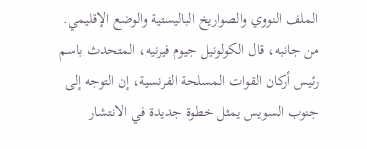الملف النووي والصواريخ الباليستية والوضع الإقليمي.
من جانبه، قال الكولونيل جيوم فيرنيه، المتحدث باسم رئيس أركان القوات المسلحة الفرنسية، إن التوجه إلى جنوب السويس يمثل خطوة جديدة في الانتشار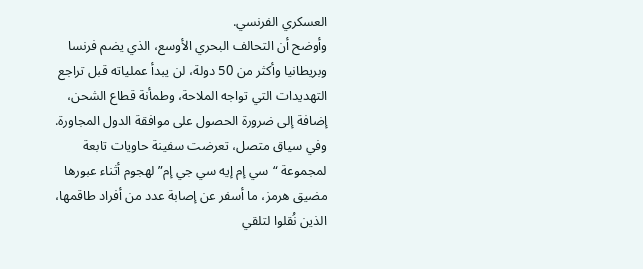العسكري الفرنسي.
وأوضح أن التحالف البحري الأوسع، الذي يضم فرنسا وبريطانيا وأكثر من 50 دولة، لن يبدأ عملياته قبل تراجع التهديدات التي تواجه الملاحة، وطمأنة قطاع الشحن، إضافة إلى ضرورة الحصول على موافقة الدول المجاورة.
وفي سياق متصل، تعرضت سفينة حاويات تابعة لمجموعة “سي إم إيه سي جي إم” لهجوم أثناء عبورها مضيق هرمز، ما أسفر عن إصابة عدد من أفراد طاقمها، الذين نُقلوا لتلقي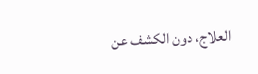العلاج، دون الكشف عن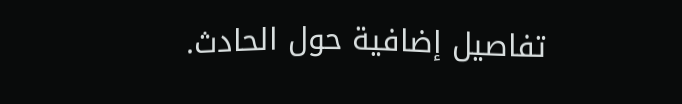تفاصيل إضافية حول الحادث.